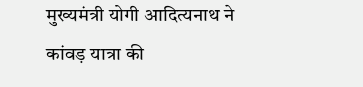मुख्यमंत्री योगी आदित्यनाथ ने कांवड़ यात्रा की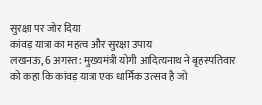सुरक्षा पर जोर दिया
कांवड़ यात्रा का महत्व और सुरक्षा उपाय
लखनऊ, 6 अगस्त: मुख्यमंत्री योगी आदित्यनाथ ने बृहस्पतिवार को कहा कि कांवड़ यात्रा एक धार्मिक उत्सव है जो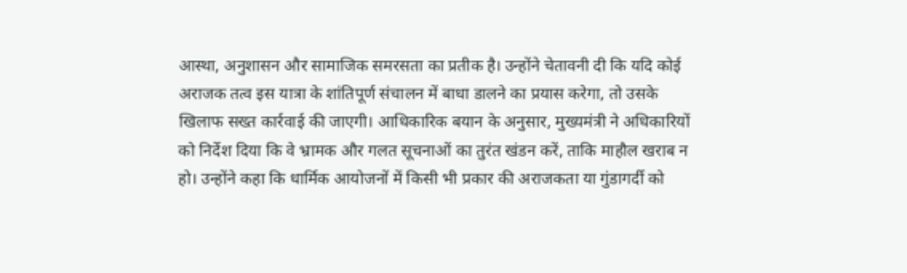आस्था, अनुशासन और सामाजिक समरसता का प्रतीक है। उन्होंने चेतावनी दी कि यदि कोई अराजक तत्व इस यात्रा के शांतिपूर्ण संचालन में बाधा डालने का प्रयास करेगा, तो उसके खिलाफ सख्त कार्रवाई की जाएगी। आधिकारिक बयान के अनुसार, मुख्यमंत्री ने अधिकारियों को निर्देश दिया कि वे भ्रामक और गलत सूचनाओं का तुरंत खंडन करें, ताकि माहौल खराब न हो। उन्होंने कहा कि धार्मिक आयोजनों में किसी भी प्रकार की अराजकता या गुंडागर्दी को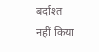बर्दाश्त नहीं किया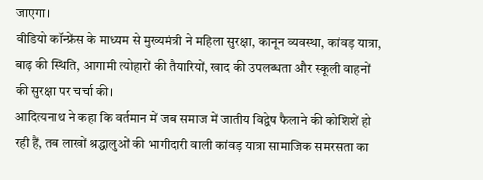जाएगा।
वीडियो कॉन्फ्रेंस के माध्यम से मुख्यमंत्री ने महिला सुरक्षा, कानून व्यवस्था, कांवड़ यात्रा, बाढ़ की स्थिति, आगामी त्योहारों की तैयारियों, खाद की उपलब्धता और स्कूली वाहनों की सुरक्षा पर चर्चा की।
आदित्यनाथ ने कहा कि वर्तमान में जब समाज में जातीय विद्वेष फैलाने की कोशिशें हो रही हैं, तब लाखों श्रद्धालुओं की भागीदारी वाली कांवड़ यात्रा सामाजिक समरसता का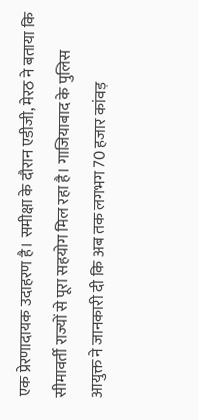एक प्रेरणादायक उदाहरण है। समीक्षा के दौरान एडीजी, मेरठ ने बताया कि सीमावर्ती राज्यों से पूरा सहयोग मिल रहा है। गाजियाबाद के पुलिस आयुक्त ने जानकारी दी कि अब तक लगभग 70 हजार कांवड़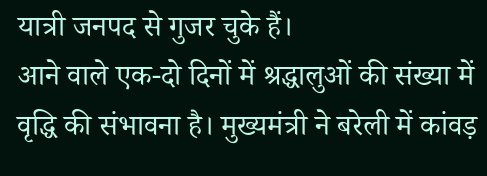यात्री जनपद से गुजर चुके हैं।
आने वाले एक-दो दिनों में श्रद्धालुओं की संख्या में वृद्धि की संभावना है। मुख्यमंत्री ने बरेली में कांवड़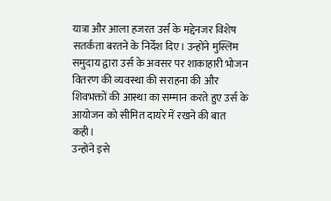यात्रा और आला हजरत उर्स के मद्देनजर विशेष सतर्कता बरतने के निर्देश दिए। उन्होंने मुस्लिम समुदाय द्वारा उर्स के अवसर पर शाकाहारी भोजन वितरण की व्यवस्था की सराहना की और शिवभक्तों की आस्था का सम्मान करते हुए उर्स के आयोजन को सीमित दायरे में रखने की बात कही।
उन्होंने इसे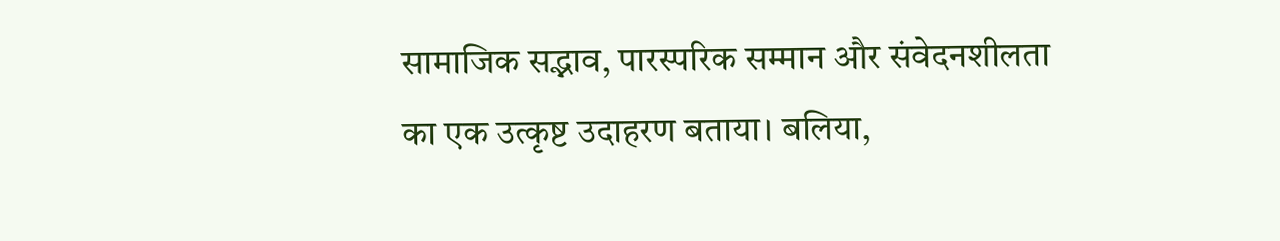सामाजिक सद्भाव, पारस्परिक सम्मान और संवेदनशीलता का एक उत्कृष्ट उदाहरण बताया। बलिया,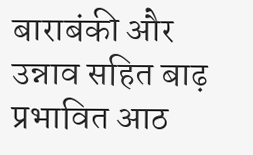बाराबंकी और उन्नाव सहित बाढ़ प्रभावित आठ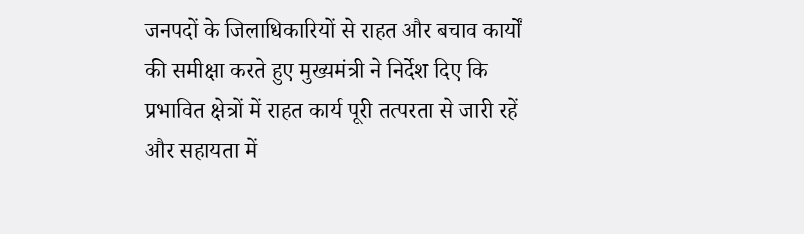जनपदों के जिलाधिकारियों से राहत और बचाव कार्यों की समीक्षा करते हुए मुख्यमंत्री ने निर्देश दिए कि प्रभावित क्षेत्रों में राहत कार्य पूरी तत्परता से जारी रहें और सहायता में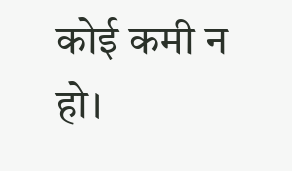कोई कमी न हो।